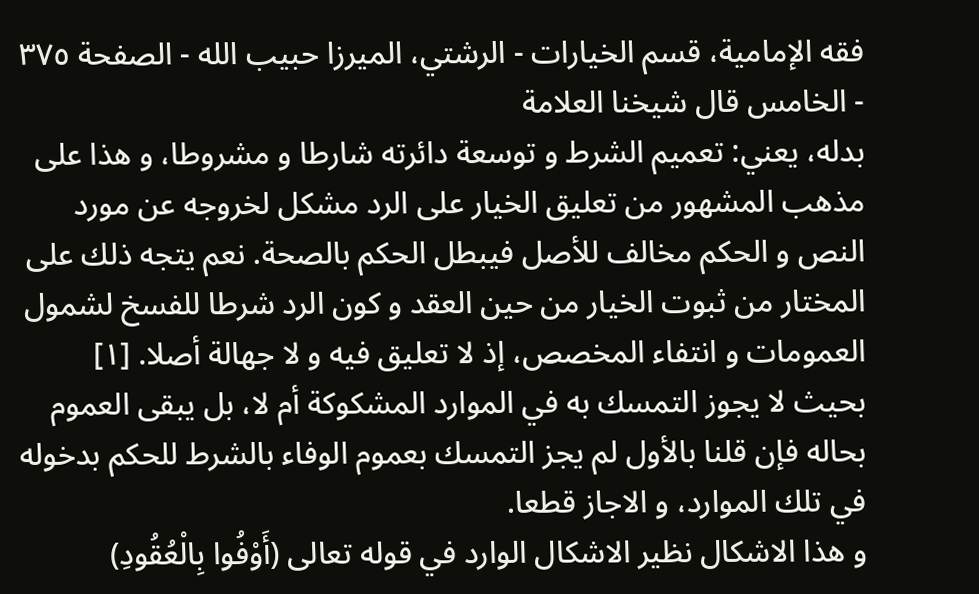فقه الإمامية، قسم الخيارات - الرشتي، الميرزا حبيب الله - الصفحة ٣٧٥ - الخامس قال شيخنا العلامة
بدله، يعني: تعميم الشرط و توسعة دائرته شارطا و مشروطا، و هذا على مذهب المشهور من تعليق الخيار على الرد مشكل لخروجه عن مورد النص و الحكم مخالف للأصل فيبطل الحكم بالصحة. نعم يتجه ذلك على المختار من ثبوت الخيار من حين العقد و كون الرد شرطا للفسخ لشمول العمومات و انتفاء المخصص، إذ لا تعليق فيه و لا جهالة أصلا. [١]
بحيث لا يجوز التمسك به في الموارد المشكوكة أم لا، بل يبقى العموم بحاله فإن قلنا بالأول لم يجز التمسك بعموم الوفاء بالشرط للحكم بدخوله في تلك الموارد، و الاجاز قطعا.
و هذا الاشكال نظير الاشكال الوارد في قوله تعالى (أَوْفُوا بِالْعُقُودِ)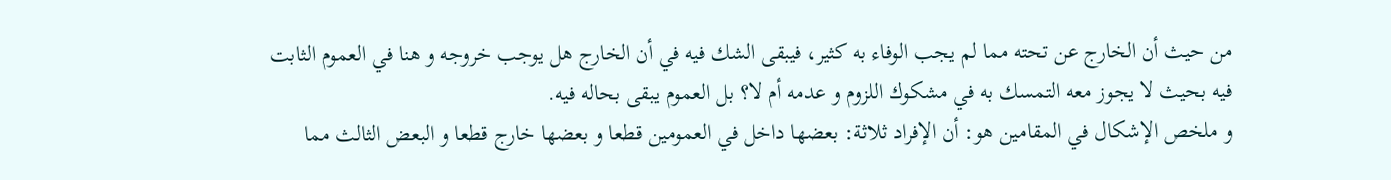من حيث أن الخارج عن تحته مما لم يجب الوفاء به كثير، فيبقى الشك فيه في أن الخارج هل يوجب خروجه و هنا في العموم الثابت فيه بحيث لا يجوز معه التمسك به في مشكوك اللزوم و عدمه أم لا؟ بل العموم يبقى بحاله فيه.
و ملخص الإشكال في المقامين هو: أن الإفراد ثلاثة: بعضها داخل في العمومين قطعا و بعضها خارج قطعا و البعض الثالث مما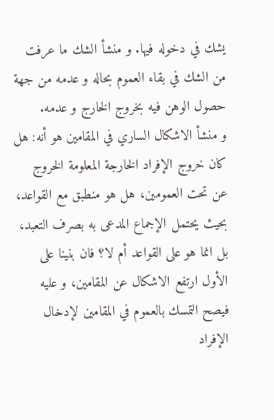يشك في دخوله فيها. و منشأ الشك ما عرفت من الشك في بقاء العموم بحاله و عدمه من جهة حصول الوهن فيه بخروج الخارج و عدمه.
و منشأ الاشكال الساري في المقامين هو أنه: هل كان خروج الإفراد الخارجة المعلومة الخروج عن تحت العمومين، هل هو منطبق مع القواعد، بحيث يحتمل الإجماع المدعى به بصرف التعبد، بل انما هو على القواعد أم لا؟ فان بنينا على الأول ارتفع الاشكال عن المقامين، و عليه فيصح التمسك بالعموم في المقامين لإدخال الإفراد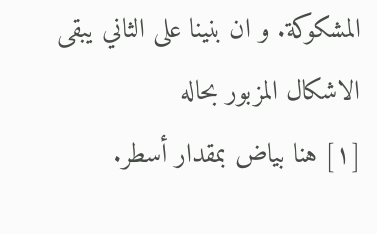المشكوكة. و ان بنينا على الثاني يبقى الاشكال المزبور بحاله
[١] هنا بياض بمقدار أسطر.